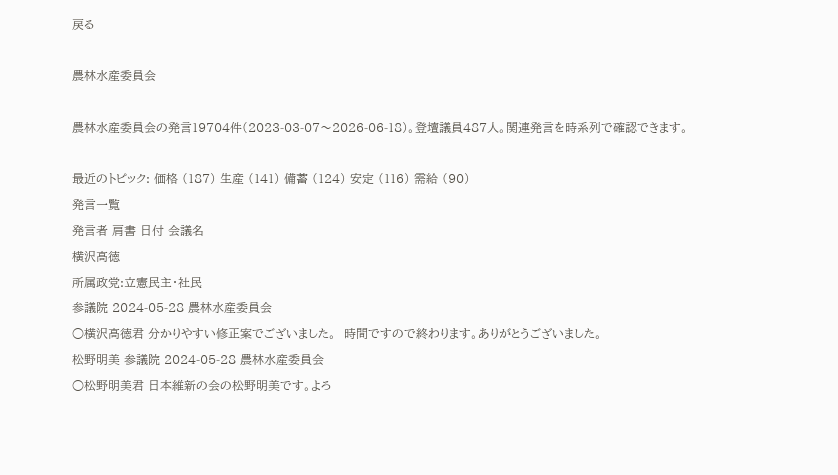戻る

農林水産委員会

農林水産委員会の発言19704件(2023-03-07〜2026-06-18)。登壇議員487人。関連発言を時系列で確認できます。

最近のトピック: 価格 (187) 生産 (141) 備蓄 (124) 安定 (116) 需給 (90)
発言一覧
発言者 肩書 日付 会議名
横沢高徳
所属政党:立憲民主・社民
参議院 2024-05-28 農林水産委員会
○横沢高徳君 分かりやすい修正案でございました。  時間ですので終わります。ありがとうございました。
松野明美 参議院 2024-05-28 農林水産委員会
○松野明美君 日本維新の会の松野明美です。よろ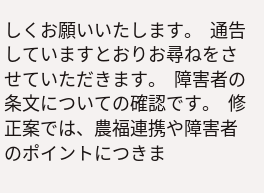しくお願いいたします。  通告していますとおりお尋ねをさせていただきます。  障害者の条文についての確認です。  修正案では、農福連携や障害者のポイントにつきま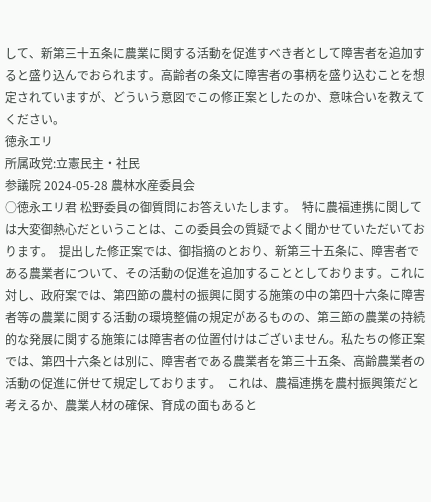して、新第三十五条に農業に関する活動を促進すべき者として障害者を追加すると盛り込んでおられます。高齢者の条文に障害者の事柄を盛り込むことを想定されていますが、どういう意図でこの修正案としたのか、意味合いを教えてください。
徳永エリ
所属政党:立憲民主・社民
参議院 2024-05-28 農林水産委員会
○徳永エリ君 松野委員の御質問にお答えいたします。  特に農福連携に関しては大変御熱心だということは、この委員会の質疑でよく聞かせていただいております。  提出した修正案では、御指摘のとおり、新第三十五条に、障害者である農業者について、その活動の促進を追加することとしております。これに対し、政府案では、第四節の農村の振興に関する施策の中の第四十六条に障害者等の農業に関する活動の環境整備の規定があるものの、第三節の農業の持続的な発展に関する施策には障害者の位置付けはございません。私たちの修正案では、第四十六条とは別に、障害者である農業者を第三十五条、高齢農業者の活動の促進に併せて規定しております。  これは、農福連携を農村振興策だと考えるか、農業人材の確保、育成の面もあると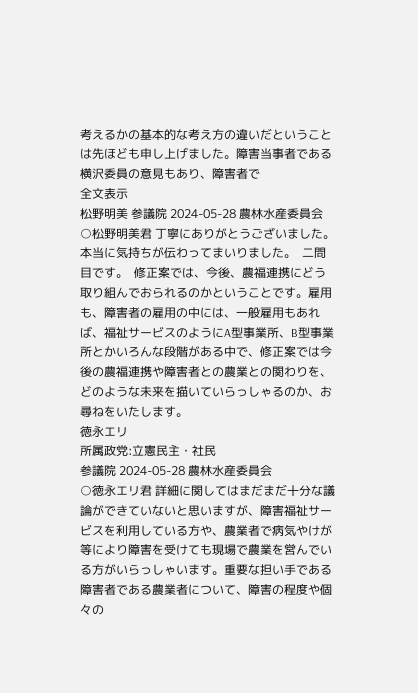考えるかの基本的な考え方の違いだということは先ほども申し上げました。障害当事者である横沢委員の意見もあり、障害者で
全文表示
松野明美 参議院 2024-05-28 農林水産委員会
○松野明美君 丁寧にありがとうございました。本当に気持ちが伝わってまいりました。  二問目です。  修正案では、今後、農福連携にどう取り組んでおられるのかということです。雇用も、障害者の雇用の中には、一般雇用もあれば、福祉サービスのようにA型事業所、B型事業所とかいろんな段階がある中で、修正案では今後の農福連携や障害者との農業との関わりを、どのような未来を描いていらっしゃるのか、お尋ねをいたします。
徳永エリ
所属政党:立憲民主・社民
参議院 2024-05-28 農林水産委員会
○徳永エリ君 詳細に関してはまだまだ十分な議論ができていないと思いますが、障害福祉サービスを利用している方や、農業者で病気やけが等により障害を受けても現場で農業を営んでいる方がいらっしゃいます。重要な担い手である障害者である農業者について、障害の程度や個々の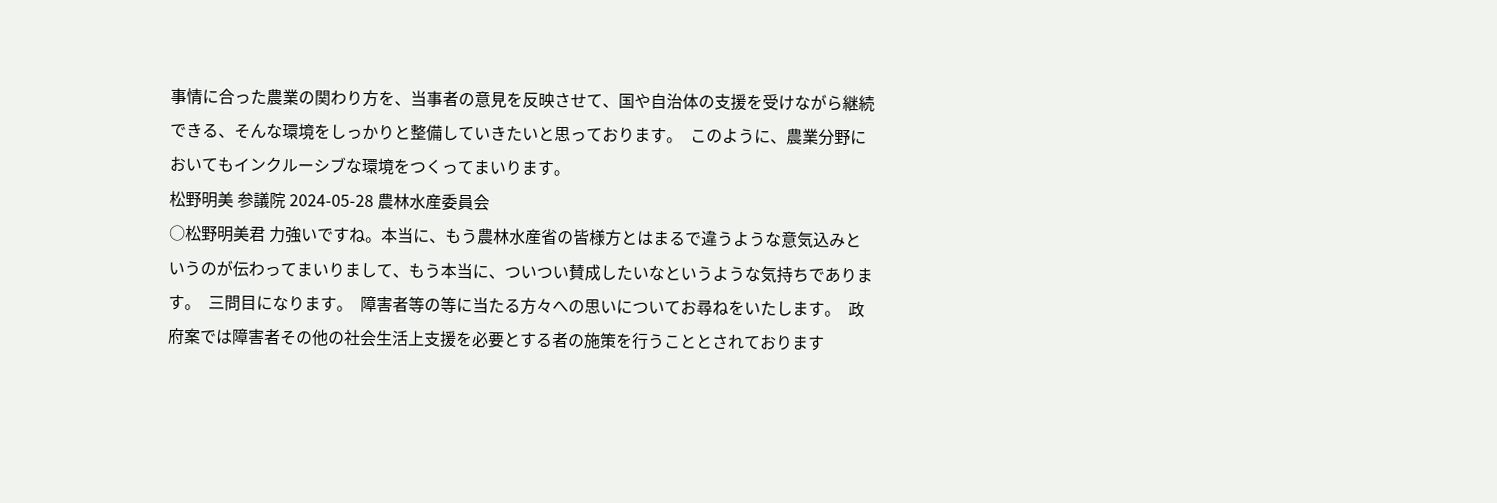事情に合った農業の関わり方を、当事者の意見を反映させて、国や自治体の支援を受けながら継続できる、そんな環境をしっかりと整備していきたいと思っております。  このように、農業分野においてもインクルーシブな環境をつくってまいります。
松野明美 参議院 2024-05-28 農林水産委員会
○松野明美君 力強いですね。本当に、もう農林水産省の皆様方とはまるで違うような意気込みというのが伝わってまいりまして、もう本当に、ついつい賛成したいなというような気持ちであります。  三問目になります。  障害者等の等に当たる方々への思いについてお尋ねをいたします。  政府案では障害者その他の社会生活上支援を必要とする者の施策を行うこととされております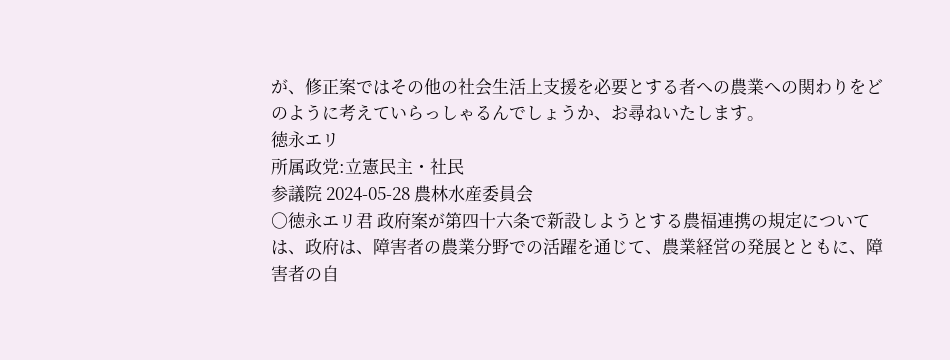が、修正案ではその他の社会生活上支援を必要とする者への農業への関わりをどのように考えていらっしゃるんでしょうか、お尋ねいたします。
徳永エリ
所属政党:立憲民主・社民
参議院 2024-05-28 農林水産委員会
○徳永エリ君 政府案が第四十六条で新設しようとする農福連携の規定については、政府は、障害者の農業分野での活躍を通じて、農業経営の発展とともに、障害者の自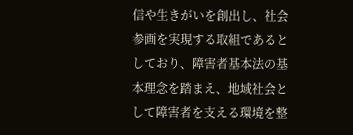信や生きがいを創出し、社会参画を実現する取組であるとしており、障害者基本法の基本理念を踏まえ、地域社会として障害者を支える環境を整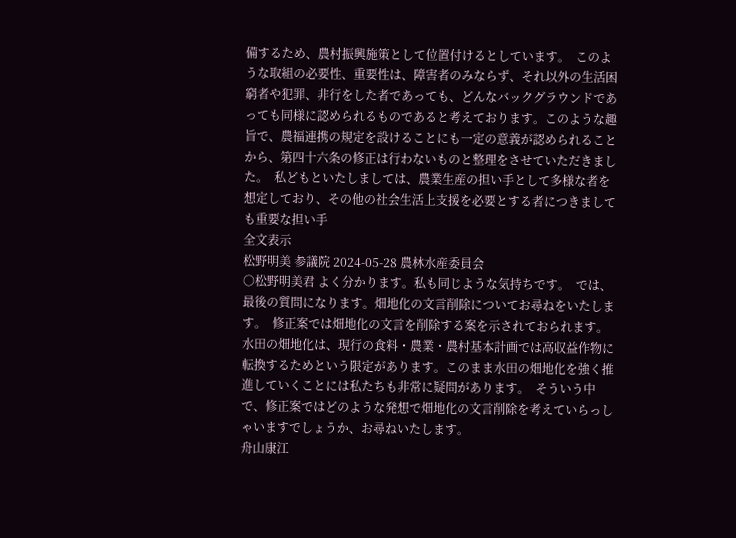備するため、農村振興施策として位置付けるとしています。  このような取組の必要性、重要性は、障害者のみならず、それ以外の生活困窮者や犯罪、非行をした者であっても、どんなバックグラウンドであっても同様に認められるものであると考えております。このような趣旨で、農福連携の規定を設けることにも一定の意義が認められることから、第四十六条の修正は行わないものと整理をさせていただきました。  私どもといたしましては、農業生産の担い手として多様な者を想定しており、その他の社会生活上支援を必要とする者につきましても重要な担い手
全文表示
松野明美 参議院 2024-05-28 農林水産委員会
○松野明美君 よく分かります。私も同じような気持ちです。  では、最後の質問になります。畑地化の文言削除についてお尋ねをいたします。  修正案では畑地化の文言を削除する案を示されておられます。水田の畑地化は、現行の食料・農業・農村基本計画では高収益作物に転換するためという限定があります。このまま水田の畑地化を強く推進していくことには私たちも非常に疑問があります。  そういう中で、修正案ではどのような発想で畑地化の文言削除を考えていらっしゃいますでしょうか、お尋ねいたします。
舟山康江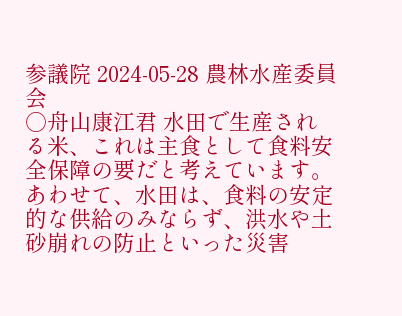参議院 2024-05-28 農林水産委員会
○舟山康江君 水田で生産される米、これは主食として食料安全保障の要だと考えています。あわせて、水田は、食料の安定的な供給のみならず、洪水や土砂崩れの防止といった災害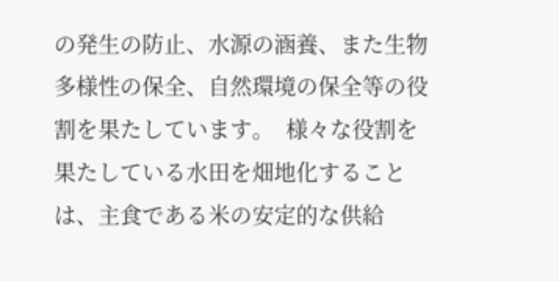の発生の防止、水源の涵養、また生物多様性の保全、自然環境の保全等の役割を果たしています。  様々な役割を果たしている水田を畑地化することは、主食である米の安定的な供給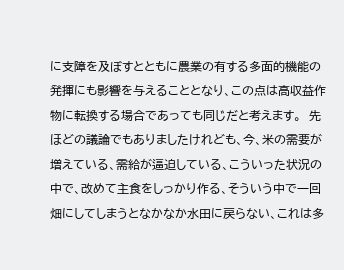に支障を及ぼすとともに農業の有する多面的機能の発揮にも影響を与えることとなり、この点は高収益作物に転換する場合であっても同じだと考えます。  先ほどの議論でもありましたけれども、今、米の需要が増えている、需給が逼迫している、こういった状況の中で、改めて主食をしっかり作る、そういう中で一回畑にしてしまうとなかなか水田に戻らない、これは多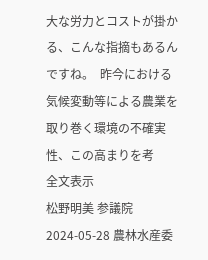大な労力とコストが掛かる、こんな指摘もあるんですね。  昨今における気候変動等による農業を取り巻く環境の不確実性、この高まりを考
全文表示
松野明美 参議院 2024-05-28 農林水産委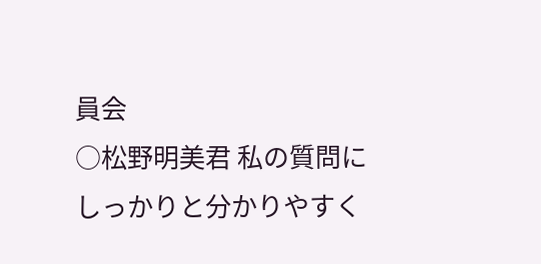員会
○松野明美君 私の質問にしっかりと分かりやすく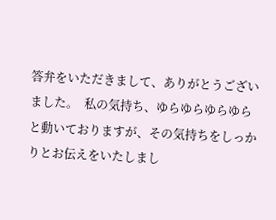答弁をいただきまして、ありがとうございました。  私の気持ち、ゆらゆらゆらゆらと動いておりますが、その気持ちをしっかりとお伝えをいたしまし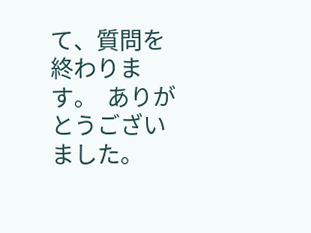て、質問を終わります。  ありがとうございました。